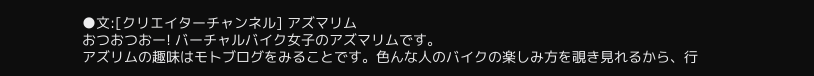●文:[クリエイターチャンネル] アズマリム
おつおつおー! バーチャルバイク女子のアズマリムです。
アズリムの趣味はモトブログをみることです。色んな人のバイクの楽しみ方を覗き見れるから、行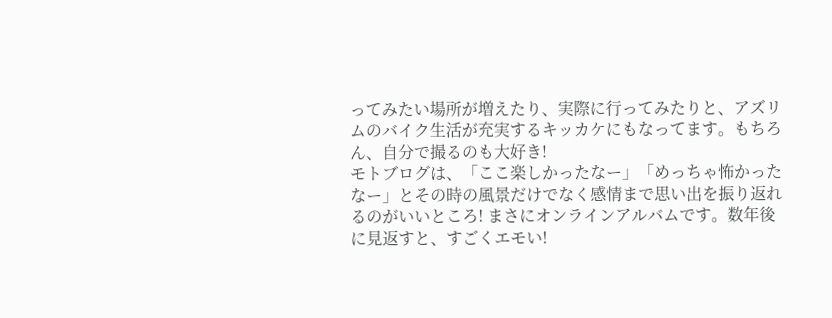ってみたい場所が増えたり、実際に行ってみたりと、アズリムのバイク生活が充実するキッカケにもなってます。もちろん、自分で撮るのも大好き!
モトブログは、「ここ楽しかったなー」「めっちゃ怖かったなー」とその時の風景だけでなく感情まで思い出を振り返れるのがいいところ! まさにオンラインアルバムです。数年後に見返すと、すごくエモい!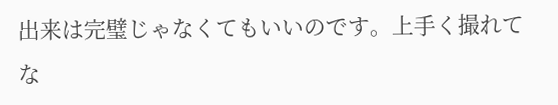出来は完璧じゃなくてもいいのです。上手く撮れてな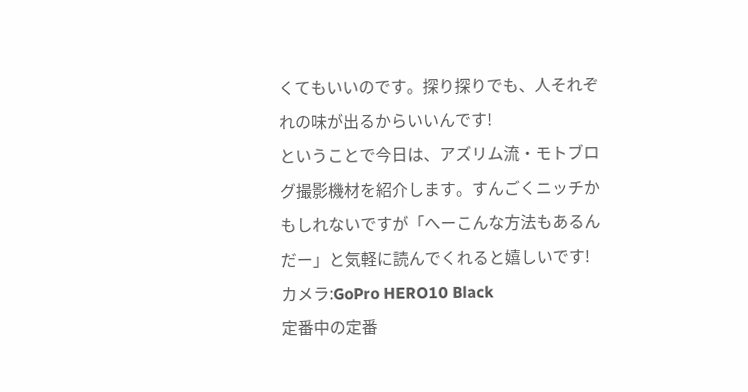くてもいいのです。探り探りでも、人それぞれの味が出るからいいんです!
ということで今日は、アズリム流・モトブログ撮影機材を紹介します。すんごくニッチかもしれないですが「へーこんな方法もあるんだー」と気軽に読んでくれると嬉しいです!
カメラ:GoPro HERO10 Black
定番中の定番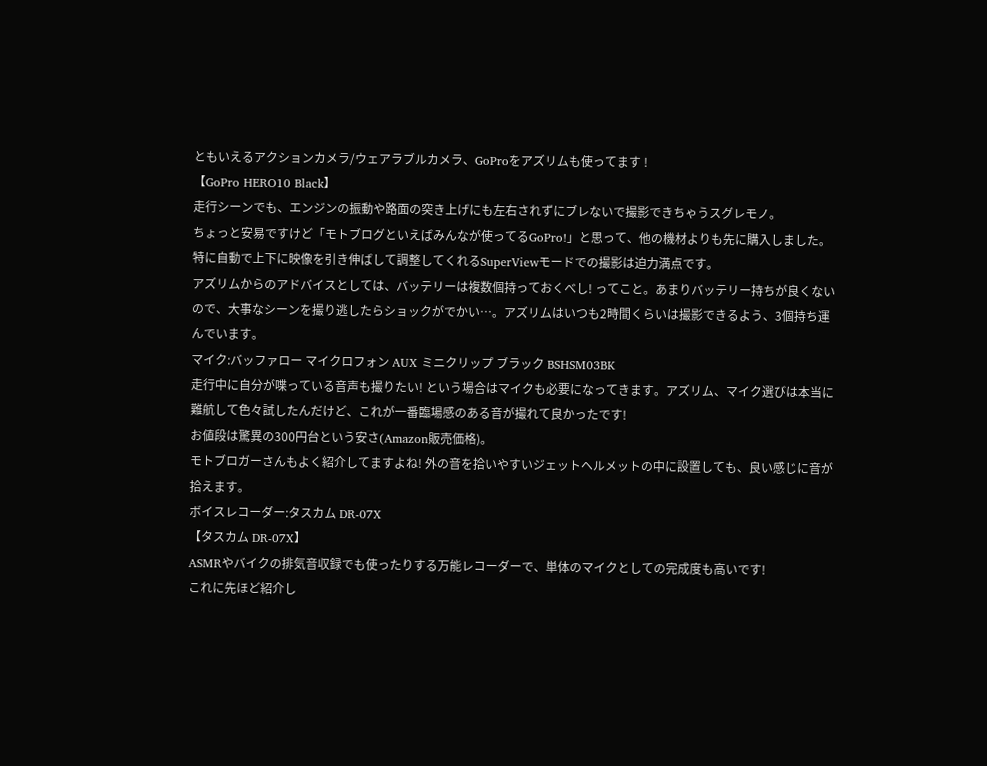ともいえるアクションカメラ/ウェアラブルカメラ、GoProをアズリムも使ってます !
【GoPro HERO10 Black】
走行シーンでも、エンジンの振動や路面の突き上げにも左右されずにブレないで撮影できちゃうスグレモノ。
ちょっと安易ですけど「モトブログといえばみんなが使ってるGoPro!」と思って、他の機材よりも先に購入しました。特に自動で上下に映像を引き伸ばして調整してくれるSuperViewモードでの撮影は迫力満点です。
アズリムからのアドバイスとしては、バッテリーは複数個持っておくべし! ってこと。あまりバッテリー持ちが良くないので、大事なシーンを撮り逃したらショックがでかい…。アズリムはいつも2時間くらいは撮影できるよう、3個持ち運んでいます。
マイク:バッファロー マイクロフォン AUX ミニクリップ ブラック BSHSM03BK
走行中に自分が喋っている音声も撮りたい! という場合はマイクも必要になってきます。アズリム、マイク選びは本当に難航して色々試したんだけど、これが一番臨場感のある音が撮れて良かったです!
お値段は驚異の300円台という安さ(Amazon販売価格)。
モトブロガーさんもよく紹介してますよね! 外の音を拾いやすいジェットヘルメットの中に設置しても、良い感じに音が拾えます。
ボイスレコーダー:タスカム DR-07X
【タスカム DR-07X】
ASMRやバイクの排気音収録でも使ったりする万能レコーダーで、単体のマイクとしての完成度も高いです!
これに先ほど紹介し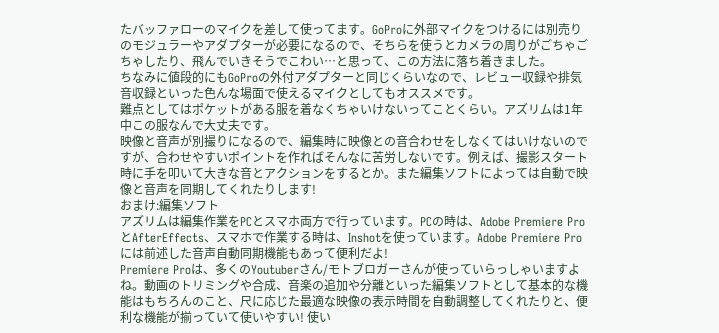たバッファローのマイクを差して使ってます。GoProに外部マイクをつけるには別売りのモジュラーやアダプターが必要になるので、そちらを使うとカメラの周りがごちゃごちゃしたり、飛んでいきそうでこわい…と思って、この方法に落ち着きました。
ちなみに値段的にもGoProの外付アダプターと同じくらいなので、レビュー収録や排気音収録といった色んな場面で使えるマイクとしてもオススメです。
難点としてはポケットがある服を着なくちゃいけないってことくらい。アズリムは1年中この服なんで大丈夫です。
映像と音声が別撮りになるので、編集時に映像との音合わせをしなくてはいけないのですが、合わせやすいポイントを作ればそんなに苦労しないです。例えば、撮影スタート時に手を叩いて大きな音とアクションをするとか。また編集ソフトによっては自動で映像と音声を同期してくれたりします!
おまけ:編集ソフト
アズリムは編集作業をPCとスマホ両方で行っています。PCの時は、Adobe Premiere ProとAfterEffects、スマホで作業する時は、Inshotを使っています。Adobe Premiere Proには前述した音声自動同期機能もあって便利だよ!
Premiere Proは、多くのYoutuberさん/モトブロガーさんが使っていらっしゃいますよね。動画のトリミングや合成、音楽の追加や分離といった編集ソフトとして基本的な機能はもちろんのこと、尺に応じた最適な映像の表示時間を自動調整してくれたりと、便利な機能が揃っていて使いやすい! 使い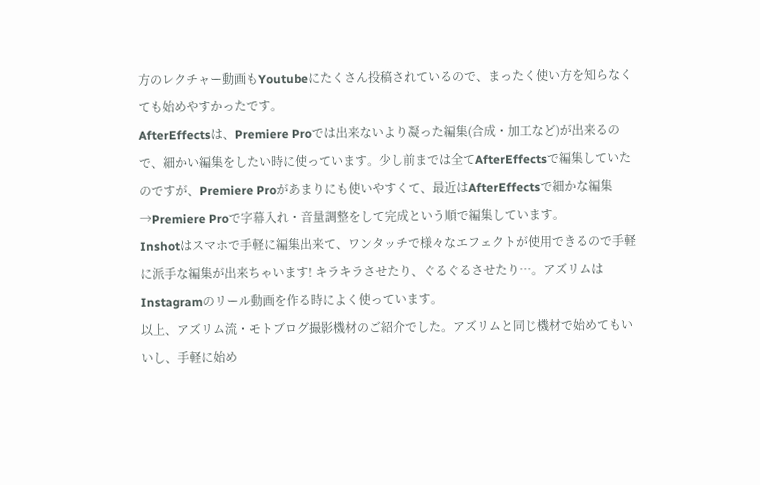方のレクチャー動画もYoutubeにたくさん投稿されているので、まったく使い方を知らなくても始めやすかったです。
AfterEffectsは、Premiere Proでは出来ないより凝った編集(合成・加工など)が出来るので、細かい編集をしたい時に使っています。少し前までは全てAfterEffectsで編集していたのですが、Premiere Proがあまりにも使いやすくて、最近はAfterEffectsで細かな編集→Premiere Proで字幕入れ・音量調整をして完成という順で編集しています。
Inshotはスマホで手軽に編集出来て、ワンタッチで様々なエフェクトが使用できるので手軽に派手な編集が出来ちゃいます! キラキラさせたり、ぐるぐるさせたり…。アズリムはInstagramのリール動画を作る時によく使っています。
以上、アズリム流・モトブログ撮影機材のご紹介でした。アズリムと同じ機材で始めてもいいし、手軽に始め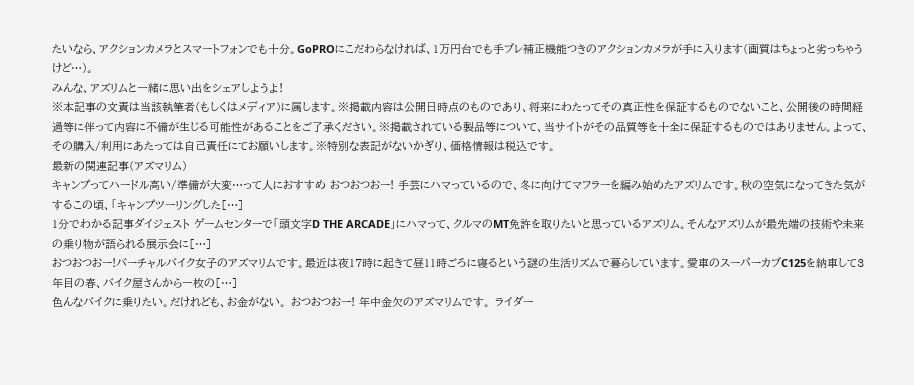たいなら、アクションカメラとスマートフォンでも十分。GoPROにこだわらなければ、1万円台でも手ブレ補正機能つきのアクションカメラが手に入ります(画質はちょっと劣っちゃうけど…)。
みんな、アズリムと一緒に思い出をシェアしようよ!
※本記事の文責は当該執筆者(もしくはメディア)に属します。※掲載内容は公開日時点のものであり、将来にわたってその真正性を保証するものでないこと、公開後の時間経過等に伴って内容に不備が生じる可能性があることをご了承ください。※掲載されている製品等について、当サイトがその品質等を十全に保証するものではありません。よって、その購入/利用にあたっては自己責任にてお願いします。※特別な表記がないかぎり、価格情報は税込です。
最新の関連記事(アズマリム)
キャンプってハードル高い/準備が大変…って人におすすめ おつおつおー! 手芸にハマっているので、冬に向けてマフラーを編み始めたアズリムです。秋の空気になってきた気がするこの頃、「キャンプツーリングした[…]
1分でわかる記事ダイジェスト ゲームセンターで「頭文字D THE ARCADE」にハマって、クルマのMT免許を取りたいと思っているアズリム。そんなアズリムが最先端の技術や未来の乗り物が語られる展示会に[…]
おつおつおー!バーチャルバイク女子のアズマリムです。最近は夜17時に起きて昼11時ごろに寝るという謎の生活リズムで暮らしています。愛車のスーパーカブC125を納車して3年目の春、バイク屋さんから一枚の[…]
色んなバイクに乗りたい。だけれども、お金がない。 おつおつおー! 年中金欠のアズマリムです。 ライダー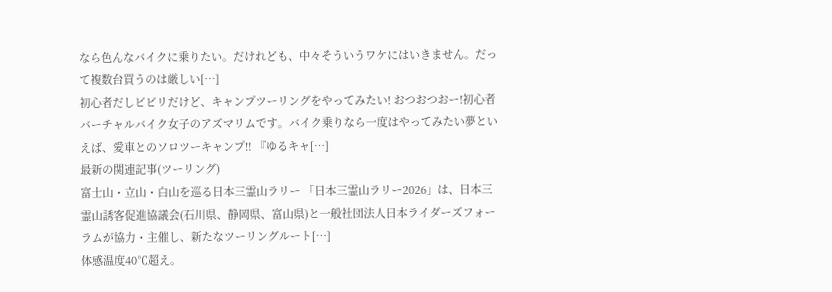なら色んなバイクに乗りたい。だけれども、中々そういうワケにはいきません。だって複数台買うのは厳しい[…]
初心者だしビビリだけど、キャンプツーリングをやってみたい! おつおつおー!初心者バーチャルバイク女子のアズマリムです。バイク乗りなら一度はやってみたい夢といえば、愛車とのソロツーキャンプ‼ 『ゆるキャ[…]
最新の関連記事(ツーリング)
富士山・立山・白山を巡る日本三霊山ラリー 「日本三霊山ラリー2026」は、日本三霊山誘客促進協議会(石川県、静岡県、富山県)と一般社団法人日本ライダーズフォーラムが協力・主催し、新たなツーリングルート[…]
体感温度40℃超え。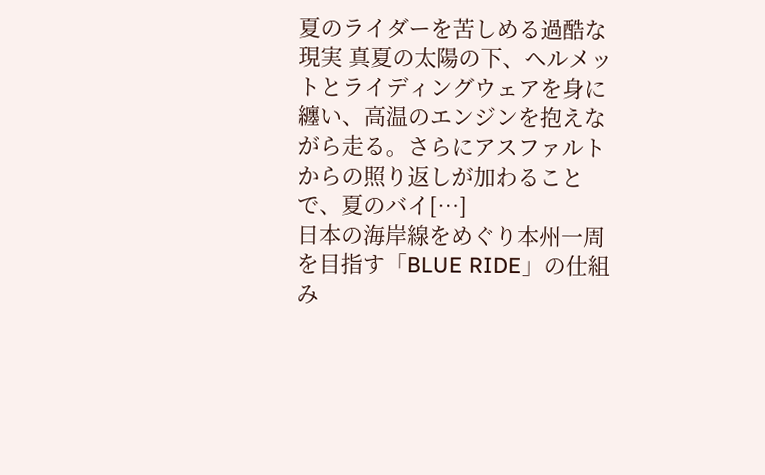夏のライダーを苦しめる過酷な現実 真夏の太陽の下、ヘルメットとライディングウェアを身に纏い、高温のエンジンを抱えながら走る。さらにアスファルトからの照り返しが加わることで、夏のバイ[…]
日本の海岸線をめぐり本州一周を目指す「BLUE RIDE」の仕組み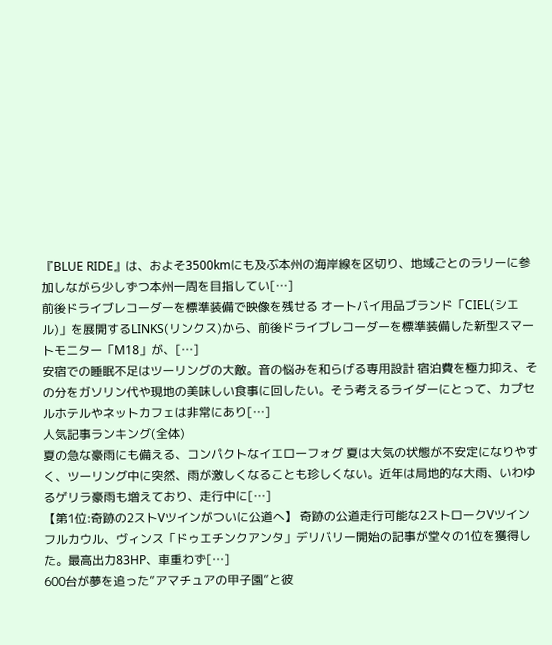『BLUE RIDE』は、およそ3500kmにも及ぶ本州の海岸線を区切り、地域ごとのラリーに参加しながら少しずつ本州一周を目指してい[…]
前後ドライブレコーダーを標準装備で映像を残せる オートバイ用品ブランド「CIEL(シエル)」を展開するLINKS(リンクス)から、前後ドライブレコーダーを標準装備した新型スマートモニター「M18」が、[…]
安宿での睡眠不足はツーリングの大敵。音の悩みを和らげる専用設計 宿泊費を極力抑え、その分をガソリン代や現地の美味しい食事に回したい。そう考えるライダーにとって、カプセルホテルやネットカフェは非常にあり[…]
人気記事ランキング(全体)
夏の急な豪雨にも備える、コンパクトなイエローフォグ 夏は大気の状態が不安定になりやすく、ツーリング中に突然、雨が激しくなることも珍しくない。近年は局地的な大雨、いわゆるゲリラ豪雨も増えており、走行中に[…]
【第1位:奇跡の2ストVツインがついに公道へ】 奇跡の公道走行可能な2ストロークVツインフルカウル、ヴィンス「ドゥエチンクアンタ」デリバリー開始の記事が堂々の1位を獲得した。最高出力83HP、車重わず[…]
600台が夢を追った”アマチュアの甲子園”と彼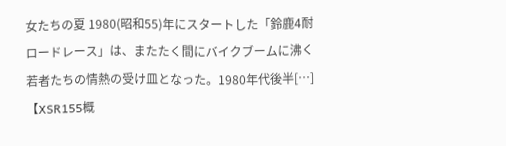女たちの夏 1980(昭和55)年にスタートした「鈴鹿4耐ロードレース」は、またたく間にバイクブームに沸く若者たちの情熱の受け皿となった。1980年代後半[…]
【XSR155概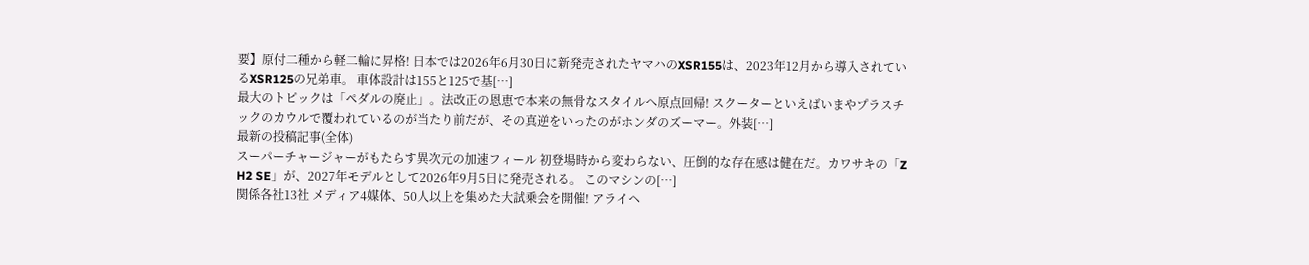要】原付二種から軽二輪に昇格! 日本では2026年6月30日に新発売されたヤマハのXSR155は、2023年12月から導入されているXSR125の兄弟車。 車体設計は155と125で基[…]
最大のトピックは「ペダルの廃止」。法改正の恩恵で本来の無骨なスタイルへ原点回帰! スクーターといえばいまやプラスチックのカウルで覆われているのが当たり前だが、その真逆をいったのがホンダのズーマー。外装[…]
最新の投稿記事(全体)
スーパーチャージャーがもたらす異次元の加速フィール 初登場時から変わらない、圧倒的な存在感は健在だ。カワサキの「Z H2 SE」が、2027年モデルとして2026年9月5日に発売される。 このマシンの[…]
関係各社13社 メディア4媒体、50人以上を集めた大試乗会を開催! アライヘ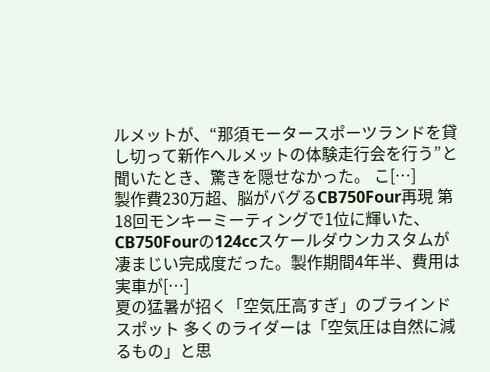ルメットが、“那須モータースポーツランドを貸し切って新作ヘルメットの体験走行会を行う”と聞いたとき、驚きを隠せなかった。 こ[…]
製作費230万超、脳がバグるCB750Four再現 第18回モンキーミーティングで1位に輝いた、CB750Fourの124ccスケールダウンカスタムが凄まじい完成度だった。製作期間4年半、費用は実車が[…]
夏の猛暑が招く「空気圧高すぎ」のブラインドスポット 多くのライダーは「空気圧は自然に減るもの」と思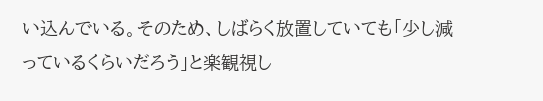い込んでいる。そのため、しばらく放置していても「少し減っているくらいだろう」と楽観視し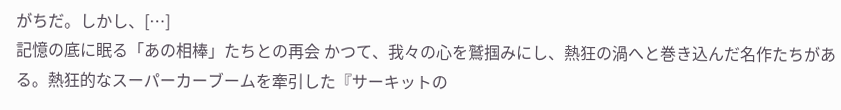がちだ。しかし、[…]
記憶の底に眠る「あの相棒」たちとの再会 かつて、我々の心を鷲掴みにし、熱狂の渦へと巻き込んだ名作たちがある。熱狂的なスーパーカーブームを牽引した『サーキットの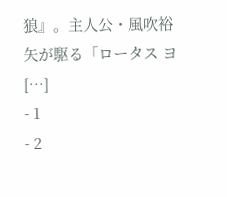狼』。主人公・風吹裕矢が駆る「ロータス ヨ[…]
- 1
- 2